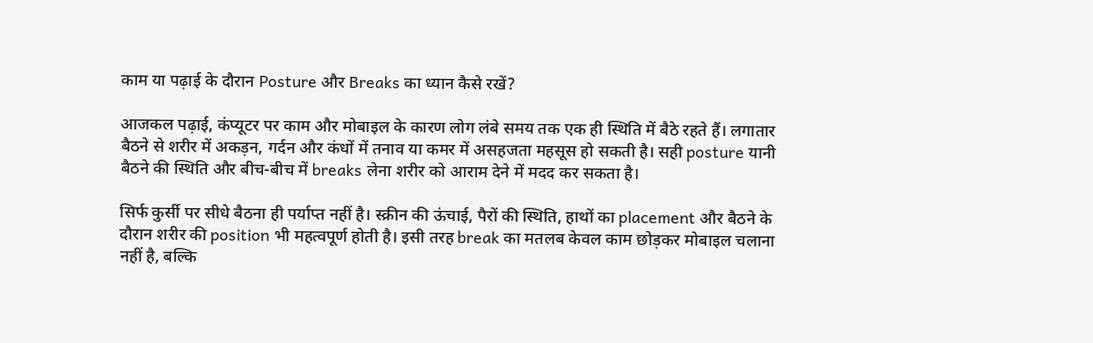काम या पढ़ाई के दौरान Posture और Breaks का ध्यान कैसे रखें?

आजकल पढ़ाई, कंप्यूटर पर काम और मोबाइल के कारण लोग लंबे समय तक एक ही स्थिति में बैठे रहते हैं। लगातार बैठने से शरीर में अकड़न, गर्दन और कंधों में तनाव या कमर में असहजता महसूस हो सकती है। सही posture यानी बैठने की स्थिति और बीच-बीच में breaks लेना शरीर को आराम देने में मदद कर सकता है।

सिर्फ कुर्सी पर सीधे बैठना ही पर्याप्त नहीं है। स्क्रीन की ऊंचाई, पैरों की स्थिति, हाथों का placement और बैठने के दौरान शरीर की position भी महत्वपूर्ण होती है। इसी तरह break का मतलब केवल काम छोड़कर मोबाइल चलाना नहीं है, बल्कि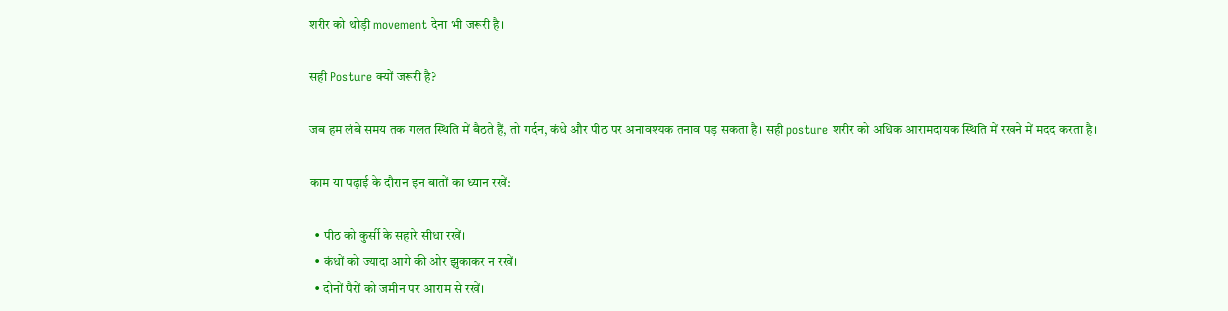शरीर को थोड़ी movement देना भी जरूरी है।

सही Posture क्यों जरूरी है?

जब हम लंबे समय तक गलत स्थिति में बैठते हैं, तो गर्दन, कंधे और पीठ पर अनावश्यक तनाव पड़ सकता है। सही posture शरीर को अधिक आरामदायक स्थिति में रखने में मदद करता है।

काम या पढ़ाई के दौरान इन बातों का ध्यान रखें:

  • पीठ को कुर्सी के सहारे सीधा रखें।
  • कंधों को ज्यादा आगे की ओर झुकाकर न रखें।
  • दोनों पैरों को जमीन पर आराम से रखें।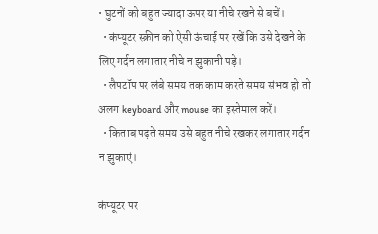• घुटनों को बहुत ज्यादा ऊपर या नीचे रखने से बचें।
  • कंप्यूटर स्क्रीन को ऐसी ऊंचाई पर रखें कि उसे देखने के लिए गर्दन लगातार नीचे न झुकानी पड़े।
  • लैपटॉप पर लंबे समय तक काम करते समय संभव हो तो अलग keyboard और mouse का इस्तेमाल करें।
  • किताब पढ़ते समय उसे बहुत नीचे रखकर लगातार गर्दन न झुकाएं।

कंप्यूटर पर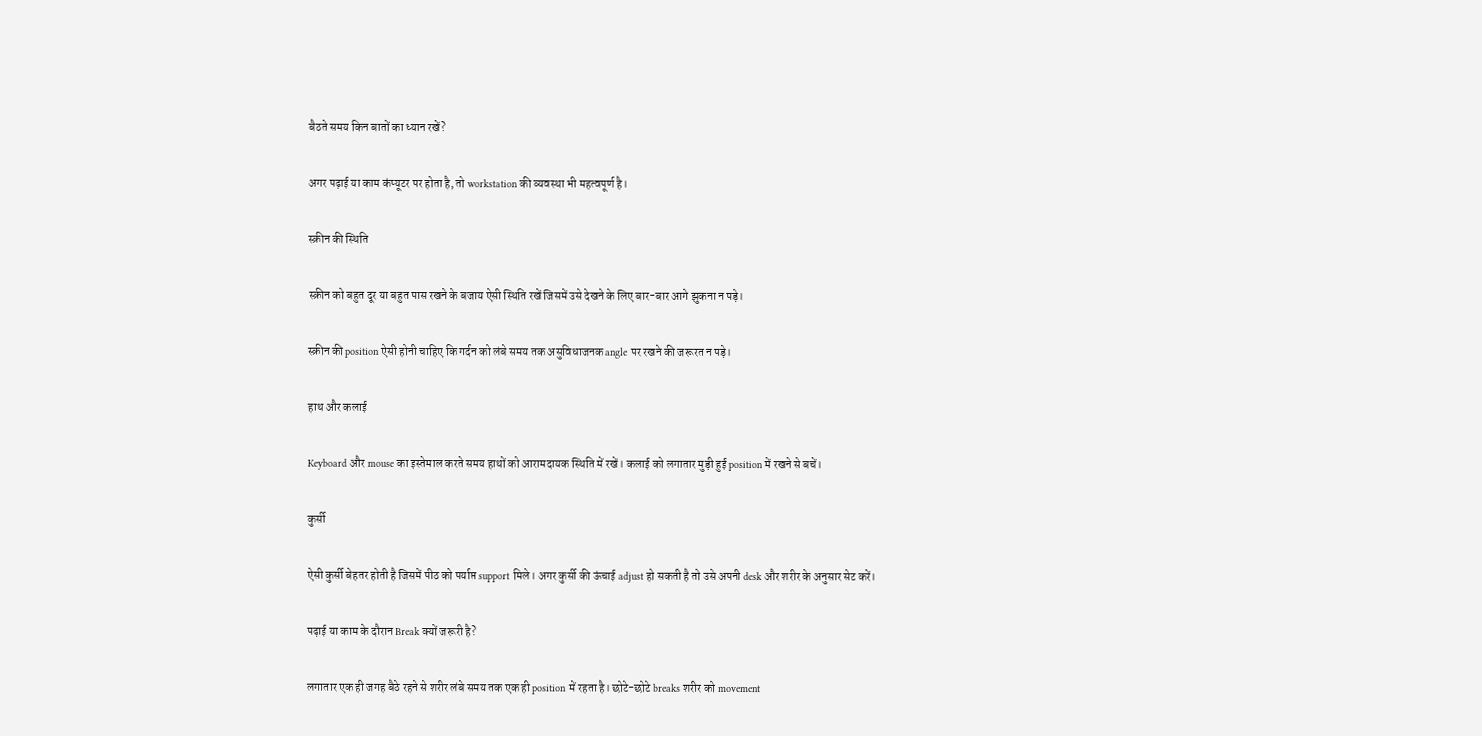बैठते समय किन बातों का ध्यान रखें?

अगर पढ़ाई या काम कंप्यूटर पर होता है, तो workstation की व्यवस्था भी महत्वपूर्ण है।

स्क्रीन की स्थिति

स्क्रीन को बहुत दूर या बहुत पास रखने के बजाय ऐसी स्थिति रखें जिसमें उसे देखने के लिए बार-बार आगे झुकना न पड़े।

स्क्रीन की position ऐसी होनी चाहिए कि गर्दन को लंबे समय तक असुविधाजनक angle पर रखने की जरूरत न पड़े।

हाथ और कलाई

Keyboard और mouse का इस्तेमाल करते समय हाथों को आरामदायक स्थिति में रखें। कलाई को लगातार मुड़ी हुई position में रखने से बचें।

कुर्सी

ऐसी कुर्सी बेहतर होती है जिसमें पीठ को पर्याप्त support मिले। अगर कुर्सी की ऊंचाई adjust हो सकती है तो उसे अपनी desk और शरीर के अनुसार सेट करें।

पढ़ाई या काम के दौरान Break क्यों जरूरी है?

लगातार एक ही जगह बैठे रहने से शरीर लंबे समय तक एक ही position में रहता है। छोटे-छोटे breaks शरीर को movement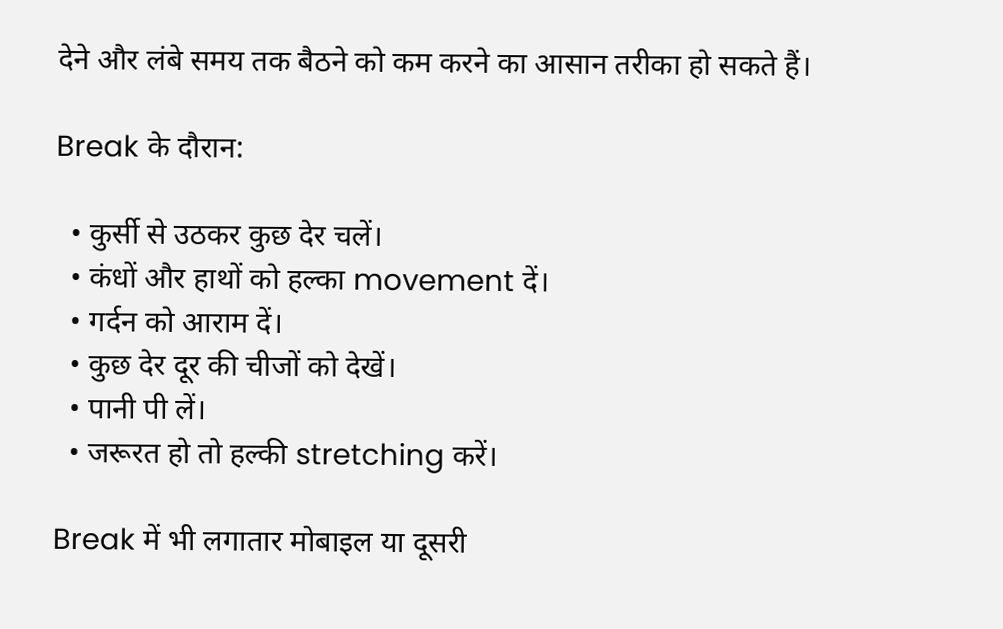देने और लंबे समय तक बैठने को कम करने का आसान तरीका हो सकते हैं।

Break के दौरान:

  • कुर्सी से उठकर कुछ देर चलें।
  • कंधों और हाथों को हल्का movement दें।
  • गर्दन को आराम दें।
  • कुछ देर दूर की चीजों को देखें।
  • पानी पी लें।
  • जरूरत हो तो हल्की stretching करें।

Break में भी लगातार मोबाइल या दूसरी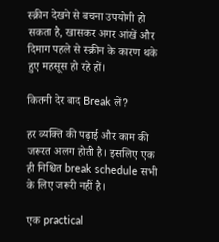स्क्रीन देखने से बचना उपयोगी हो सकता है, खासकर अगर आंखें और दिमाग पहले से स्क्रीन के कारण थके हुए महसूस हो रहे हों।

कितनी देर बाद Break लें?

हर व्यक्ति की पढ़ाई और काम की जरूरत अलग होती है। इसलिए एक ही निश्चित break schedule सभी के लिए जरूरी नहीं है।

एक practical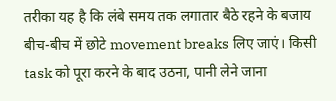तरीका यह है कि लंबे समय तक लगातार बैठे रहने के बजाय बीच-बीच में छोटे movement breaks लिए जाएं। किसी task को पूरा करने के बाद उठना, पानी लेने जाना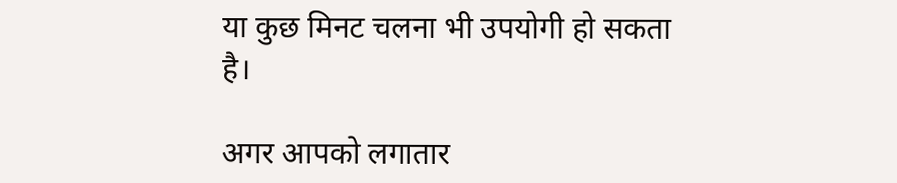या कुछ मिनट चलना भी उपयोगी हो सकता है।

अगर आपको लगातार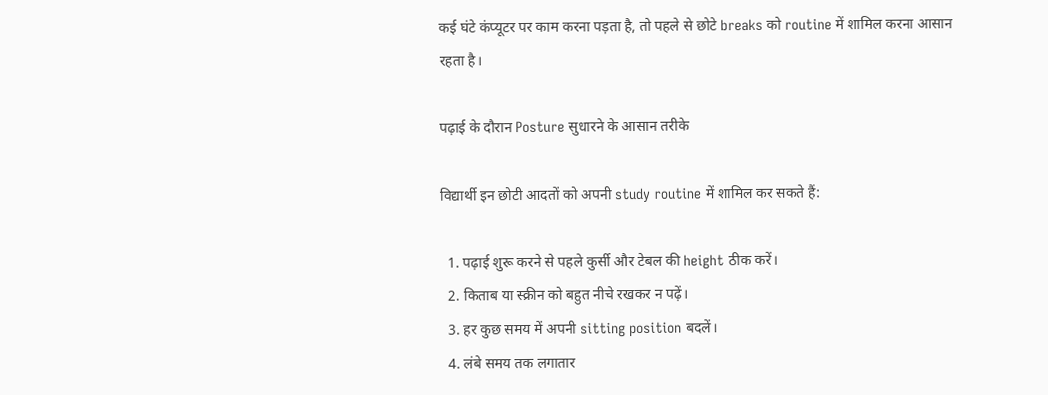कई घंटे कंप्यूटर पर काम करना पड़ता है, तो पहले से छोटे breaks को routine में शामिल करना आसान रहता है।

पढ़ाई के दौरान Posture सुधारने के आसान तरीके

विद्यार्थी इन छोटी आदतों को अपनी study routine में शामिल कर सकते हैं:

  1. पढ़ाई शुरू करने से पहले कुर्सी और टेबल की height ठीक करें।
  2. किताब या स्क्रीन को बहुत नीचे रखकर न पढ़ें।
  3. हर कुछ समय में अपनी sitting position बदलें।
  4. लंबे समय तक लगातार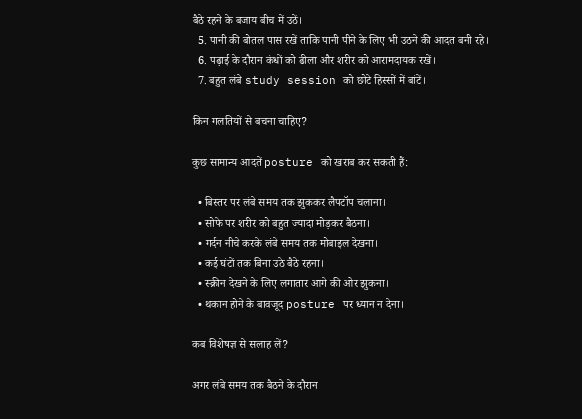बैठे रहने के बजाय बीच में उठें।
  5. पानी की बोतल पास रखें ताकि पानी पीने के लिए भी उठने की आदत बनी रहे।
  6. पढ़ाई के दौरान कंधों को ढीला और शरीर को आरामदायक रखें।
  7. बहुत लंबे study session को छोटे हिस्सों में बांटें।

किन गलतियों से बचना चाहिए?

कुछ सामान्य आदतें posture को खराब कर सकती हैं:

  • बिस्तर पर लंबे समय तक झुककर लैपटॉप चलाना।
  • सोफे पर शरीर को बहुत ज्यादा मोड़कर बैठना।
  • गर्दन नीचे करके लंबे समय तक मोबाइल देखना।
  • कई घंटों तक बिना उठे बैठे रहना।
  • स्क्रीन देखने के लिए लगातार आगे की ओर झुकना।
  • थकान होने के बावजूद posture पर ध्यान न देना।

कब विशेषज्ञ से सलाह लें?

अगर लंबे समय तक बैठने के दौरान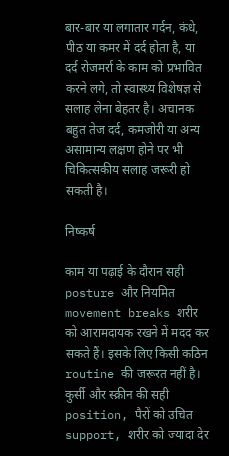बार-बार या लगातार गर्दन, कंधे, पीठ या कमर में दर्द होता है, या दर्द रोजमर्रा के काम को प्रभावित करने लगे, तो स्वास्थ्य विशेषज्ञ से सलाह लेना बेहतर है। अचानक बहुत तेज दर्द, कमजोरी या अन्य असामान्य लक्षण होने पर भी चिकित्सकीय सलाह जरूरी हो सकती है।

निष्कर्ष

काम या पढ़ाई के दौरान सही posture और नियमित movement breaks शरीर को आरामदायक रखने में मदद कर सकते हैं। इसके लिए किसी कठिन routine की जरूरत नहीं है। कुर्सी और स्क्रीन की सही position, पैरों को उचित support, शरीर को ज्यादा देर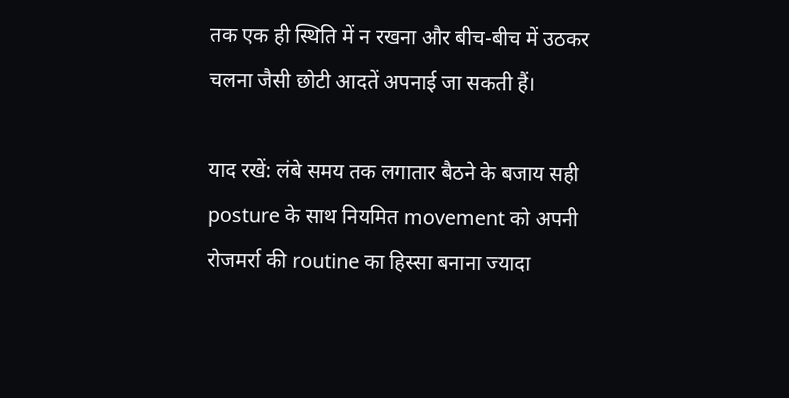तक एक ही स्थिति में न रखना और बीच-बीच में उठकर चलना जैसी छोटी आदतें अपनाई जा सकती हैं।

याद रखें: लंबे समय तक लगातार बैठने के बजाय सही posture के साथ नियमित movement को अपनी रोजमर्रा की routine का हिस्सा बनाना ज्यादा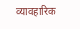व्यावहारिक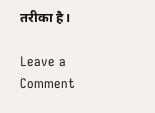तरीका है।

Leave a Comment